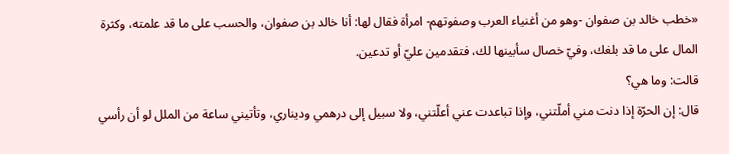«خطب خالد بن صفوان -وهو من أغنياء العرب وصفوتهم- امرأة فقال لها: أنا خالد بن صفوان، والحسب على ما قد علمته، وكثرة المال على ما قد بلغك، وفيّ خصال سأبينها لك، فتقدمين عليّ أو تدعين.
قالت: وما هي؟
قال: إن الحرّة إذا دنت مني أملّتني، وإذا تباعدت عني أعلّتني، ولا سبيل إلى درهمي وديناري، وتأتيني ساعة من الملل لو أن رأسي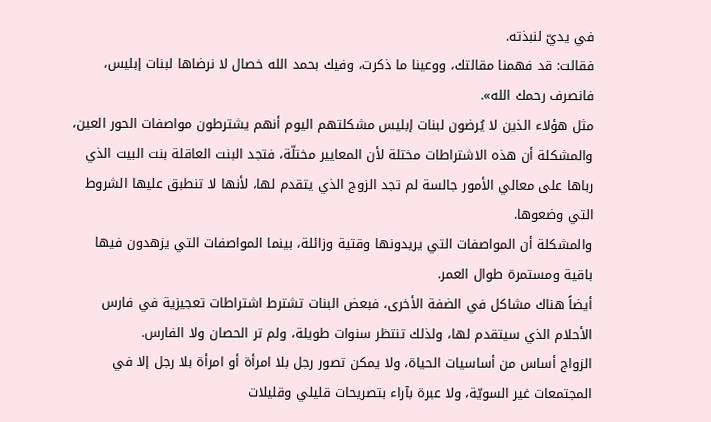في يديّ لنبذته.
فقالت: قد فهمنا مقالتك، ووعينا ما ذكرت، وفيك بحمد الله خصال لا نرضاها لبنات إبليس، فانصرف رحمك الله».
مثل هؤلاء الذين لا يُرضون لبنات إبليس مشكلتهم اليوم أنهم يشترطون مواصفات الحور العين، والمشكلة أن هذه الاشتراطات مختلة لأن المعايير مختلّة، فتجد البنت العاقلة بنت البيت الذي رباها على معالي الأمور جالسة لم تجد الزوج الذي يتقدم لها، لأنها لا تنطبق عليها الشروط التي وضعوها.
والمشكلة أن المواصفات التي يريدونها وقتية وزائلة، بينما المواصفات التي يزهدون فيها باقية ومستمرة طوال العمر.
أيضاً هناك مشاكل في الضفة الأخرى، فبعض البنات تشترط اشتراطات تعجيزية في فارس الأحلام الذي سيتقدم لها، ولذلك تنتظر سنوات طويلة، ولم تر الحصان ولا الفارس.
الزواج أساس من أساسيات الحياة، ولا يمكن تصور رجل بلا امرأة أو امرأة بلا رجل إلا في المجتمعات غير السويّة، ولا عبرة بآراء بتصريحات قليلي وقليلات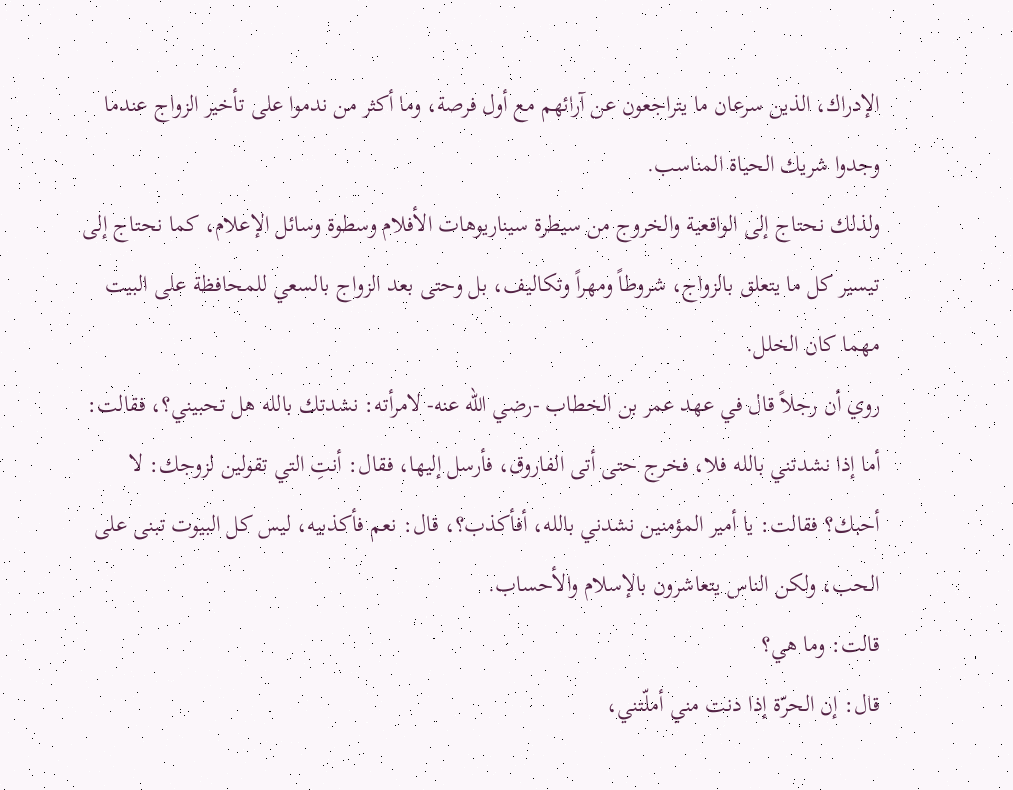الإدراك، الذين سرعان ما يتراجعون عن آرائهم مع أول فرصة، وما أكثر من ندموا على تأخير الزواج عندما وجدوا شريك الحياة المناسب.
ولذلك نحتاج إلى الواقعية والخروج من سيطرة سيناريوهات الأفلام وسطوة وسائل الإعلام، كما نحتاج إلى تيسير كل ما يتعلق بالزواج، شروطاً ومهراً وتكاليف، بل وحتى بعد الزواج بالسعي للمحافظة على البيت مهما كان الخلل.
روي أن رجلاً قال في عهد عمر بن الخطاب -رضي الله عنه- لامرأته: نشدتك بالله هل تحبيني؟، فقالت: أما إذا نشدتني بالله فلا، فخرج حتى أتى الفاروق، فأرسل إليها، فقال: أنتِ التي تقولين لزوجك: لا أحبك؟ فقالت: يا أمير المؤمنين نشدني بالله، أفأكذب؟، قال: نعم فأكذبيه، ليس كل البيوت تبنى على الحب، ولكن الناس يتعاشرون بالإسلام والأحساب.
قالت: وما هي؟
قال: إن الحرّة إذا دنت مني أملّتني،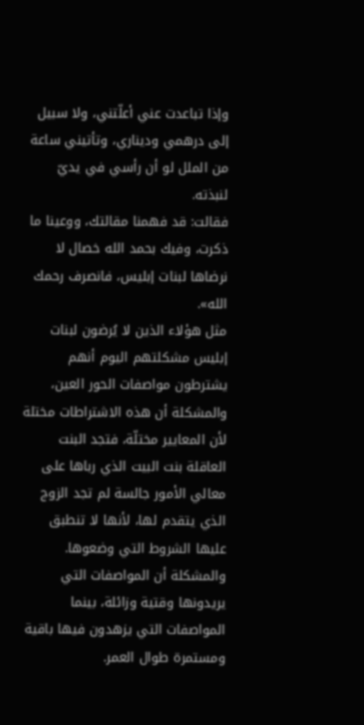وإذا تباعدت عني أعلّتني، ولا سبيل إلى درهمي وديناري، وتأتيني ساعة من الملل لو أن رأسي في يديّ لنبذته.
فقالت: قد فهمنا مقالتك، ووعينا ما ذكرت، وفيك بحمد الله خصال لا نرضاها لبنات إبليس، فانصرف رحمك الله».
مثل هؤلاء الذين لا يُرضون لبنات إبليس مشكلتهم اليوم أنهم يشترطون مواصفات الحور العين، والمشكلة أن هذه الاشتراطات مختلة لأن المعايير مختلّة، فتجد البنت العاقلة بنت البيت الذي رباها على معالي الأمور جالسة لم تجد الزوج الذي يتقدم لها، لأنها لا تنطبق عليها الشروط التي وضعوها.
والمشكلة أن المواصفات التي يريدونها وقتية وزائلة، بينما المواصفات التي يزهدون فيها باقية ومستمرة طوال العمر.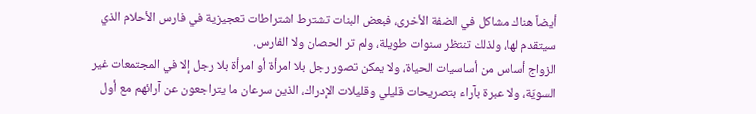أيضاً هناك مشاكل في الضفة الأخرى، فبعض البنات تشترط اشتراطات تعجيزية في فارس الأحلام الذي سيتقدم لها، ولذلك تنتظر سنوات طويلة، ولم تر الحصان ولا الفارس.
الزواج أساس من أساسيات الحياة، ولا يمكن تصور رجل بلا امرأة أو امرأة بلا رجل إلا في المجتمعات غير السويّة، ولا عبرة بآراء بتصريحات قليلي وقليلات الإدراك، الذين سرعان ما يتراجعون عن آرائهم مع أول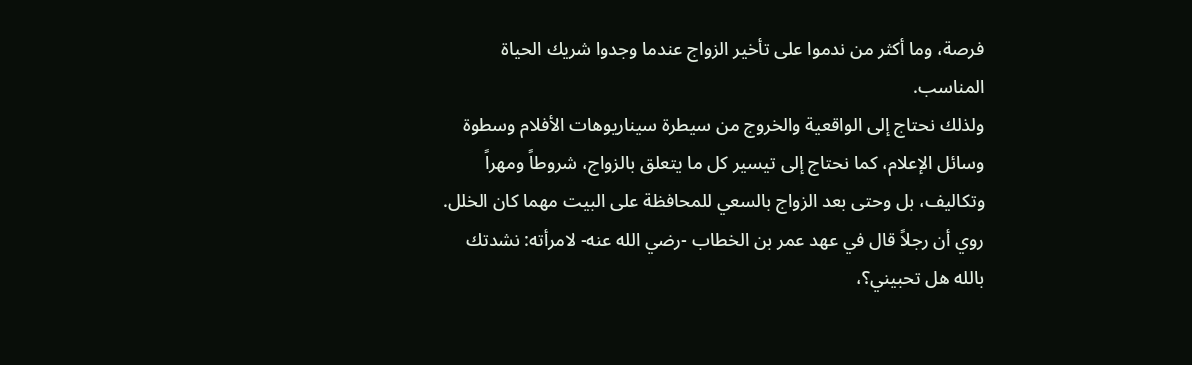فرصة، وما أكثر من ندموا على تأخير الزواج عندما وجدوا شريك الحياة المناسب.
ولذلك نحتاج إلى الواقعية والخروج من سيطرة سيناريوهات الأفلام وسطوة وسائل الإعلام، كما نحتاج إلى تيسير كل ما يتعلق بالزواج، شروطاً ومهراً وتكاليف، بل وحتى بعد الزواج بالسعي للمحافظة على البيت مهما كان الخلل.
روي أن رجلاً قال في عهد عمر بن الخطاب -رضي الله عنه- لامرأته: نشدتك بالله هل تحبيني؟،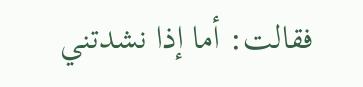فقالت: أما إذا نشدتني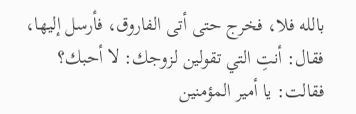بالله فلا، فخرج حتى أتى الفاروق، فأرسل إليها، فقال: أنتِ التي تقولين لزوجك: لا أحبك؟ فقالت: يا أمير المؤمنين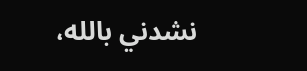نشدني بالله،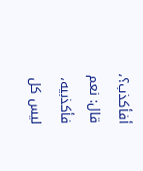أفأكذب؟، قال: نعم فأكذبيه، ليس كل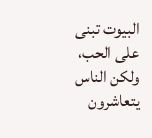البيوت تبنى على الحب، ولكن الناس يتعاشرون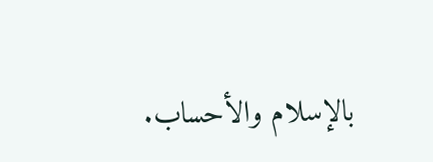بالإسلام والأحساب.